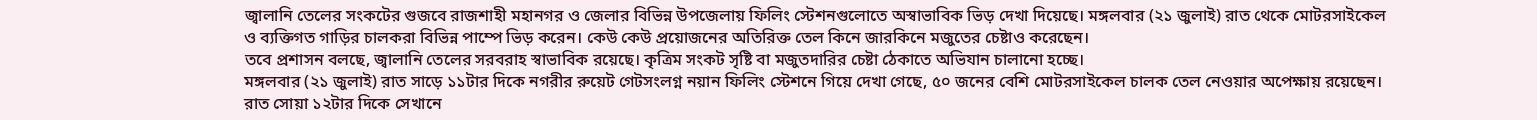জ্বালানি তেলের সংকটের গুজবে রাজশাহী মহানগর ও জেলার বিভিন্ন উপজেলায় ফিলিং স্টেশনগুলোতে অস্বাভাবিক ভিড় দেখা দিয়েছে। মঙ্গলবার (২১ জুলাই) রাত থেকে মোটরসাইকেল ও ব্যক্তিগত গাড়ির চালকরা বিভিন্ন পাম্পে ভিড় করেন। কেউ কেউ প্রয়োজনের অতিরিক্ত তেল কিনে জারকিনে মজুতের চেষ্টাও করেছেন।
তবে প্রশাসন বলছে, জ্বালানি তেলের সরবরাহ স্বাভাবিক রয়েছে। কৃত্রিম সংকট সৃষ্টি বা মজুতদারির চেষ্টা ঠেকাতে অভিযান চালানো হচ্ছে।
মঙ্গলবার (২১ জুলাই) রাত সাড়ে ১১টার দিকে নগরীর রুয়েট গেটসংলগ্ন নয়ান ফিলিং স্টেশনে গিয়ে দেখা গেছে, ৫০ জনের বেশি মোটরসাইকেল চালক তেল নেওয়ার অপেক্ষায় রয়েছেন। রাত সোয়া ১২টার দিকে সেখানে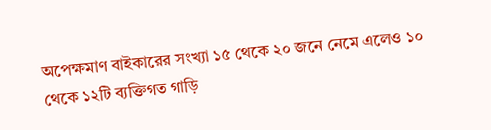অপেক্ষমাণ বাইকারের সংখ্যা ১৫ থেকে ২০ জনে নেমে এলেও ১০ থেকে ১২টি ব্যক্তিগত গাড়ি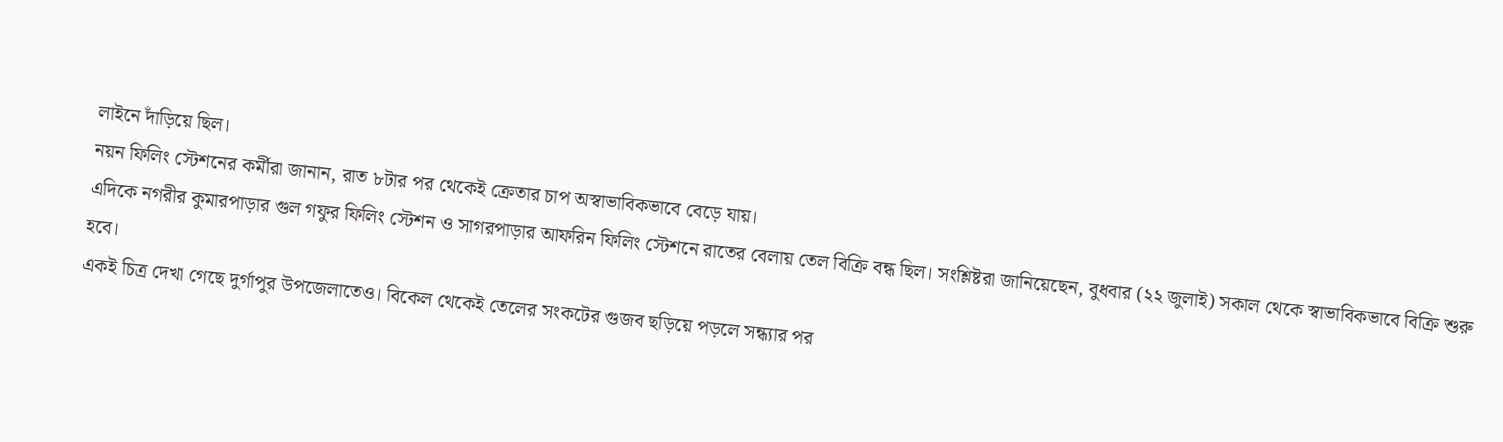লাইনে দাঁড়িয়ে ছিল।
নয়ন ফিলিং স্টেশনের কর্মীরা জানান, রাত ৮টার পর থেকেই ক্রেতার চাপ অস্বাভাবিকভাবে বেড়ে যায়।
এদিকে নগরীর কুমারপাড়ার গুল গফুর ফিলিং স্টেশন ও সাগরপাড়ার আফরিন ফিলিং স্টেশনে রাতের বেলায় তেল বিক্রি বন্ধ ছিল। সংশ্লিষ্টরা জানিয়েছেন, বুধবার (২২ জুলাই) সকাল থেকে স্বাভাবিকভাবে বিক্রি শুরু হবে।
একই চিত্র দেখা গেছে দুর্গাপুর উপজেলাতেও। বিকেল থেকেই তেলের সংকটের গুজব ছড়িয়ে পড়লে সন্ধ্যার পর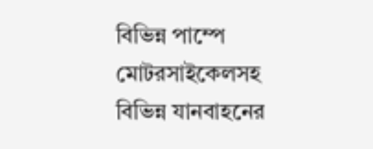বিভিন্ন পাম্পে মোটরসাইকেলসহ বিভিন্ন যানবাহনের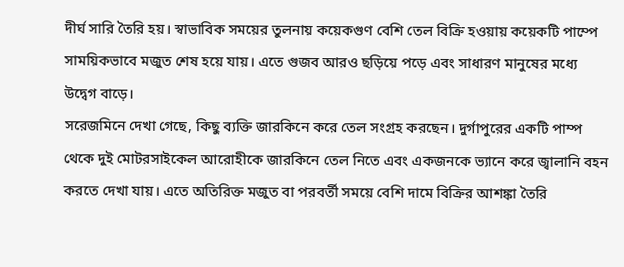দীর্ঘ সারি তৈরি হয়। স্বাভাবিক সময়ের তুলনায় কয়েকগুণ বেশি তেল বিক্রি হওয়ায় কয়েকটি পাম্পে সাময়িকভাবে মজুত শেষ হয়ে যায়। এতে গুজব আরও ছড়িয়ে পড়ে এবং সাধারণ মানুষের মধ্যে উদ্বেগ বাড়ে।
সরেজমিনে দেখা গেছে, কিছু ব্যক্তি জারকিনে করে তেল সংগ্রহ করছেন। দুর্গাপুরের একটি পাম্প থেকে দুই মোটরসাইকেল আরোহীকে জারকিনে তেল নিতে এবং একজনকে ভ্যানে করে জ্বালানি বহন করতে দেখা যায়। এতে অতিরিক্ত মজুত বা পরবর্তী সময়ে বেশি দামে বিক্রির আশঙ্কা তৈরি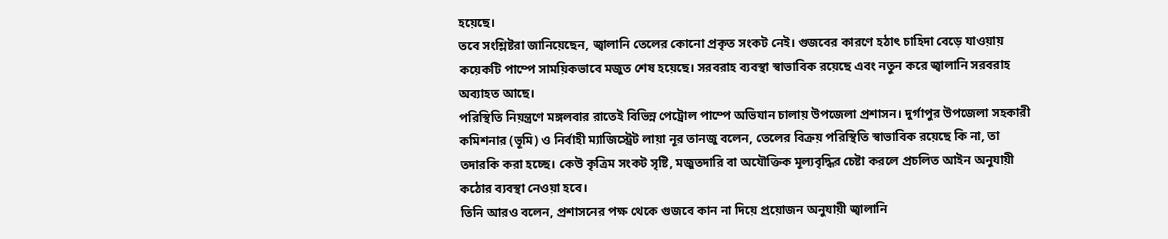হয়েছে।
তবে সংশ্লিষ্টরা জানিয়েছেন, জ্বালানি তেলের কোনো প্রকৃত সংকট নেই। গুজবের কারণে হঠাৎ চাহিদা বেড়ে যাওয়ায় কয়েকটি পাম্পে সাময়িকভাবে মজুত শেষ হয়েছে। সরবরাহ ব্যবস্থা স্বাভাবিক রয়েছে এবং নতুন করে জ্বালানি সরবরাহ অব্যাহত আছে।
পরিস্থিতি নিয়ন্ত্রণে মঙ্গলবার রাতেই বিভিন্ন পেট্রোল পাম্পে অভিযান চালায় উপজেলা প্রশাসন। দুর্গাপুর উপজেলা সহকারী কমিশনার (ভূমি) ও নির্বাহী ম্যাজিস্ট্রেট লায়া নূর তানজু বলেন, তেলের বিক্রয় পরিস্থিতি স্বাভাবিক রয়েছে কি না, তা তদারকি করা হচ্ছে। কেউ কৃত্রিম সংকট সৃষ্টি, মজুতদারি বা অযৌক্তিক মূল্যবৃদ্ধির চেষ্টা করলে প্রচলিত আইন অনুযায়ী কঠোর ব্যবস্থা নেওয়া হবে।
তিনি আরও বলেন, প্রশাসনের পক্ষ থেকে গুজবে কান না দিয়ে প্রয়োজন অনুযায়ী জ্বালানি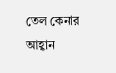তেল কেনার আহ্বান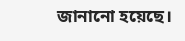জানানো হয়েছে।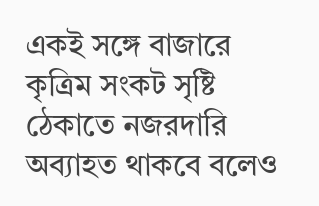একই সঙ্গে বাজারে কৃত্রিম সংকট সৃষ্টি ঠেকাতে নজরদারি অব্যাহত থাকবে বলেও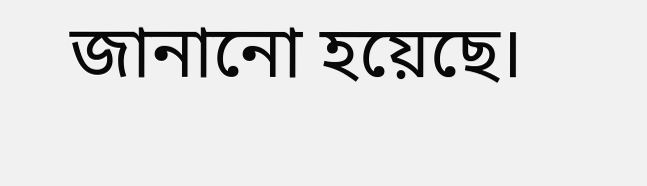জানানো হয়েছে।